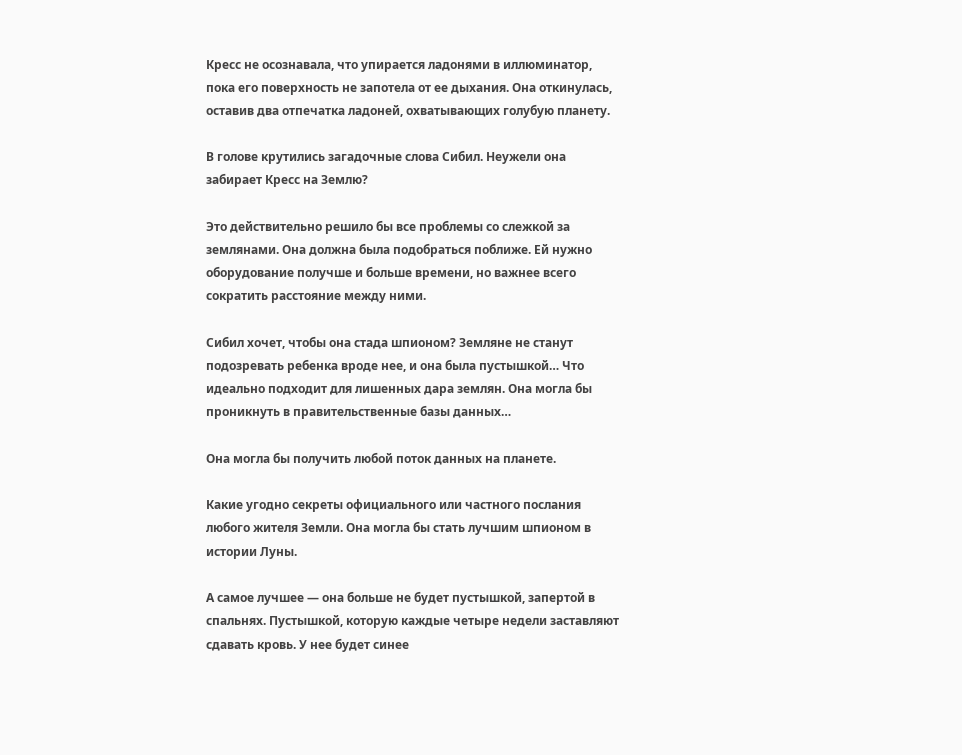Кресс не осознавала, что упирается ладонями в иллюминатор, пока его поверхность не запотела от ее дыхания. Она откинулась, оставив два отпечатка ладоней, охватывающих голубую планету.

В голове крутились загадочные слова Сибил. Неужели она забирает Кресс на Землю?

Это действительно решило бы все проблемы со слежкой за землянами. Она должна была подобраться поближе. Ей нужно оборудование получше и больше времени, но важнее всего сократить расстояние между ними.

Сибил хочет, чтобы она стада шпионом? Земляне не станут подозревать ребенка вроде нее, и она была пустышкой… Что идеально подходит для лишенных дара землян. Она могла бы проникнуть в правительственные базы данных…

Она могла бы получить любой поток данных на планете.

Какие угодно секреты официального или частного послания любого жителя Земли. Она могла бы стать лучшим шпионом в истории Луны.

А самое лучшее — она больше не будет пустышкой, запертой в спальнях. Пустышкой, которую каждые четыре недели заставляют сдавать кровь. У нее будет синее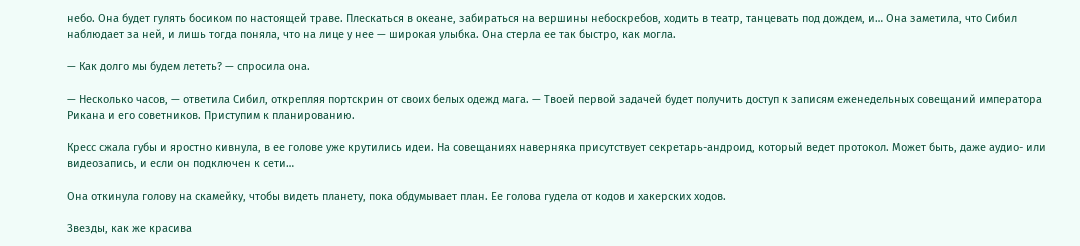небо. Она будет гулять босиком по настоящей траве. Плескаться в океане, забираться на вершины небоскребов, ходить в театр, танцевать под дождем, и… Она заметила, что Сибил наблюдает за ней, и лишь тогда поняла, что на лице у нее — широкая улыбка. Она стерла ее так быстро, как могла.

— Как долго мы будем лететь? — спросила она.

— Несколько часов, — ответила Сибил, открепляя портскрин от своих белых одежд мага. — Твоей первой задачей будет получить доступ к записям еженедельных совещаний императора Рикана и его советников. Приступим к планированию.

Кресс сжала губы и яростно кивнула, в ее голове уже крутились идеи. На совещаниях наверняка присутствует секретарь-андроид, который ведет протокол. Может быть, даже аудио- или видеозапись, и если он подключен к сети…

Она откинула голову на скамейку, чтобы видеть планету, пока обдумывает план. Ее голова гудела от кодов и хакерских ходов.

Звезды, как же красива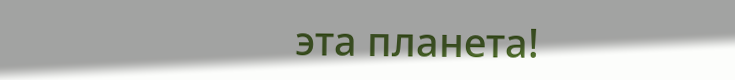эта планета!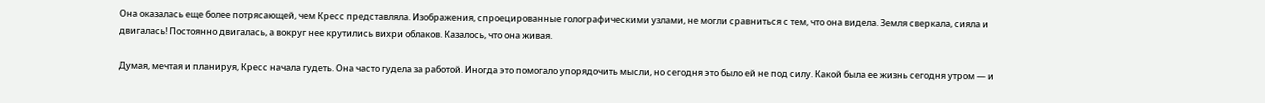Она оказалась еще более потрясающей, чем Кресс представляла. Изображения, спроецированные голографическими узлами, не могли сравниться с тем, что она видела. Земля сверкала, сияла и двигалась! Постоянно двигалась, а вокруг нее крутились вихри облаков. Казалось, что она живая.

Думая, мечтая и планируя, Кресс начала гудеть. Она часто гудела за работой. Иногда это помогало упорядочить мысли, но сегодня это было ей не под силу. Какой была ее жизнь сегодня утром — и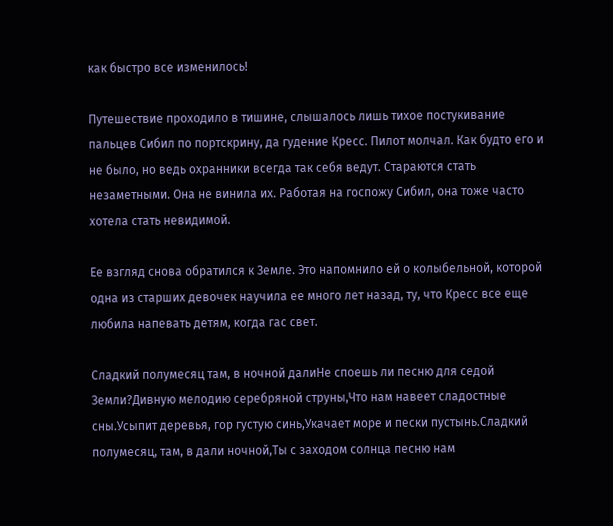как быстро все изменилось!

Путешествие проходило в тишине, слышалось лишь тихое постукивание пальцев Сибил по портскрину, да гудение Кресс. Пилот молчал. Как будто его и не было, но ведь охранники всегда так себя ведут. Стараются стать незаметными. Она не винила их. Работая на госпожу Сибил, она тоже часто хотела стать невидимой.

Ее взгляд снова обратился к Земле. Это напомнило ей о колыбельной, которой одна из старших девочек научила ее много лет назад, ту, что Кресс все еще любила напевать детям, когда гас свет.

Сладкий полумесяц там, в ночной далиНе споешь ли песню для седой Земли?Дивную мелодию серебряной струны,Что нам навеет сладостные сны.Усыпит деревья, гор густую синь,Укачает море и пески пустынь.Сладкий полумесяц, там, в дали ночной,Ты с заходом солнца песню нам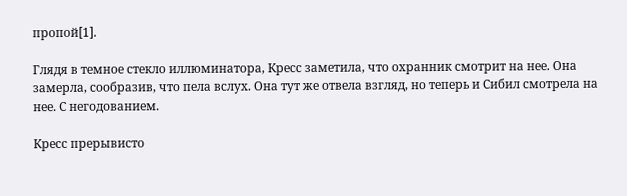пропой[1].

Глядя в темное стекло иллюминатора, Кресс заметила, что охранник смотрит на нее. Она замерла, сообразив, что пела вслух. Она тут же отвела взгляд, но теперь и Сибил смотрела на нее. С негодованием.

Кресс прерывисто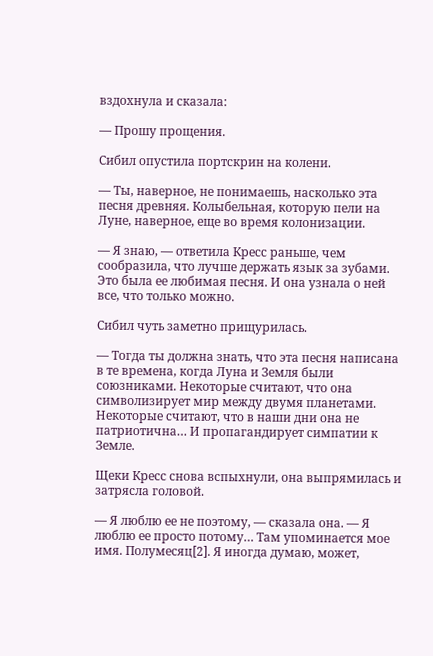вздохнула и сказала:

— Прошу прощения.

Сибил опустила портскрин на колени.

— Ты, наверное, не понимаешь, насколько эта песня древняя. Колыбельная, которую пели на Луне, наверное, еще во время колонизации.

— Я знаю, — ответила Кресс раньше, чем сообразила, что лучше держать язык за зубами. Это была ее любимая песня. И она узнала о ней все, что только можно.

Сибил чуть заметно прищурилась.

— Тогда ты должна знать, что эта песня написана в те времена, когда Луна и Земля были союзниками. Некоторые считают, что она символизирует мир между двумя планетами. Некоторые считают, что в наши дни она не патриотична… И пропагандирует симпатии к Земле.

Щеки Кресс снова вспыхнули, она выпрямилась и затрясла головой.

— Я люблю ее не поэтому, — сказала она. — Я люблю ее просто потому… Там упоминается мое имя. Полумесяц[2]. Я иногда думаю, может,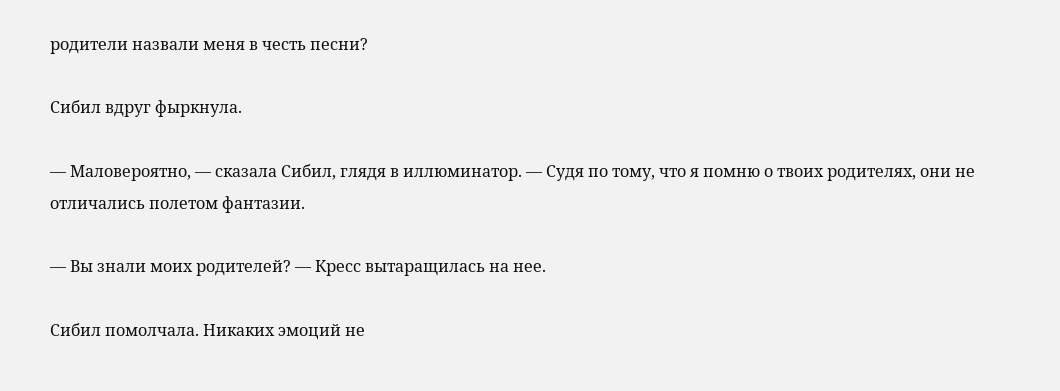родители назвали меня в честь песни?

Сибил вдруг фыркнула.

— Маловероятно, — сказала Сибил, глядя в иллюминатор. — Судя по тому, что я помню о твоих родителях, они не отличались полетом фантазии.

— Вы знали моих родителей? — Кресс вытаращилась на нее.

Сибил помолчала. Никаких эмоций не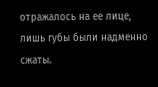отражалось на ее лице, лишь губы были надменно сжаты.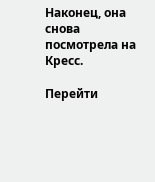Наконец, она снова посмотрела на Кресс.

Перейти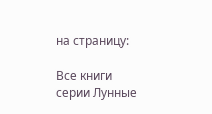на страницу:

Все книги серии Лунные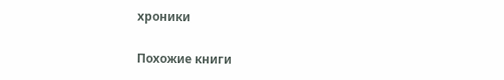хроники

Похожие книги